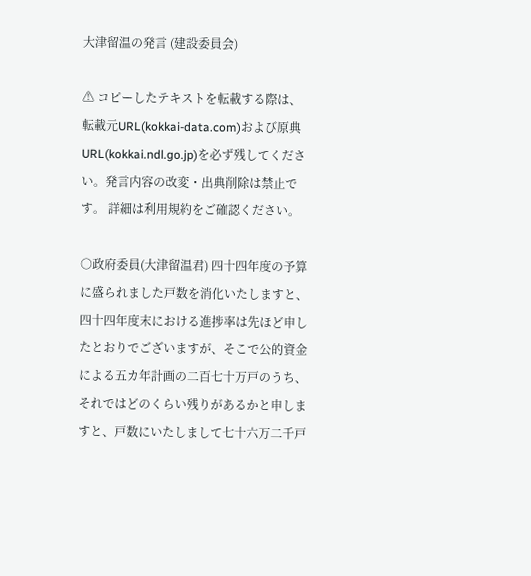大津留温の発言 (建設委員会)

⚠ コピーしたテキストを転載する際は、転載元URL(kokkai-data.com)および原典URL(kokkai.ndl.go.jp)を必ず残してください。発言内容の改変・出典削除は禁止です。 詳細は利用規約をご確認ください。

○政府委員(大津留温君) 四十四年度の予算に盛られました戸数を消化いたしますと、四十四年度末における進捗率は先ほど申したとおりでございますが、そこで公的資金による五カ年計画の二百七十万戸のうち、それではどのくらい残りがあるかと申しますと、戸数にいたしまして七十六万二千戸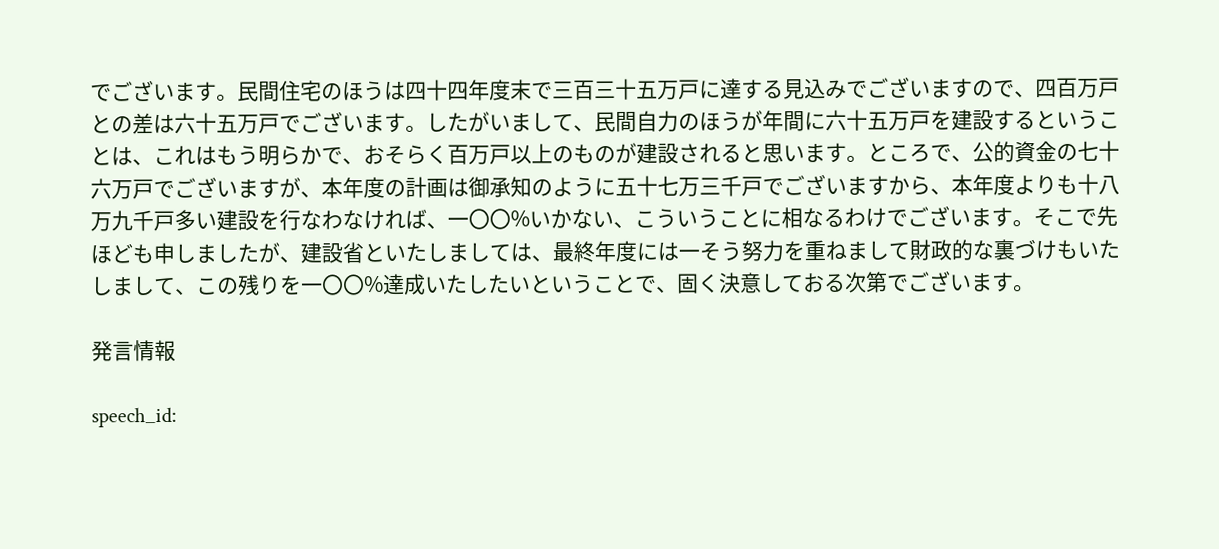でございます。民間住宅のほうは四十四年度末で三百三十五万戸に達する見込みでございますので、四百万戸との差は六十五万戸でございます。したがいまして、民間自力のほうが年間に六十五万戸を建設するということは、これはもう明らかで、おそらく百万戸以上のものが建設されると思います。ところで、公的資金の七十六万戸でございますが、本年度の計画は御承知のように五十七万三千戸でございますから、本年度よりも十八万九千戸多い建設を行なわなければ、一〇〇%いかない、こういうことに相なるわけでございます。そこで先ほども申しましたが、建設省といたしましては、最終年度には一そう努力を重ねまして財政的な裏づけもいたしまして、この残りを一〇〇%達成いたしたいということで、固く決意しておる次第でございます。

発言情報

speech_id: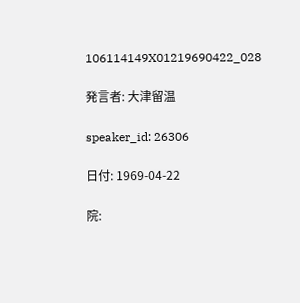106114149X01219690422_028

発言者: 大津留温

speaker_id: 26306

日付: 1969-04-22

院: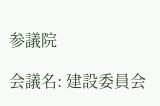参議院

会議名: 建設委員会